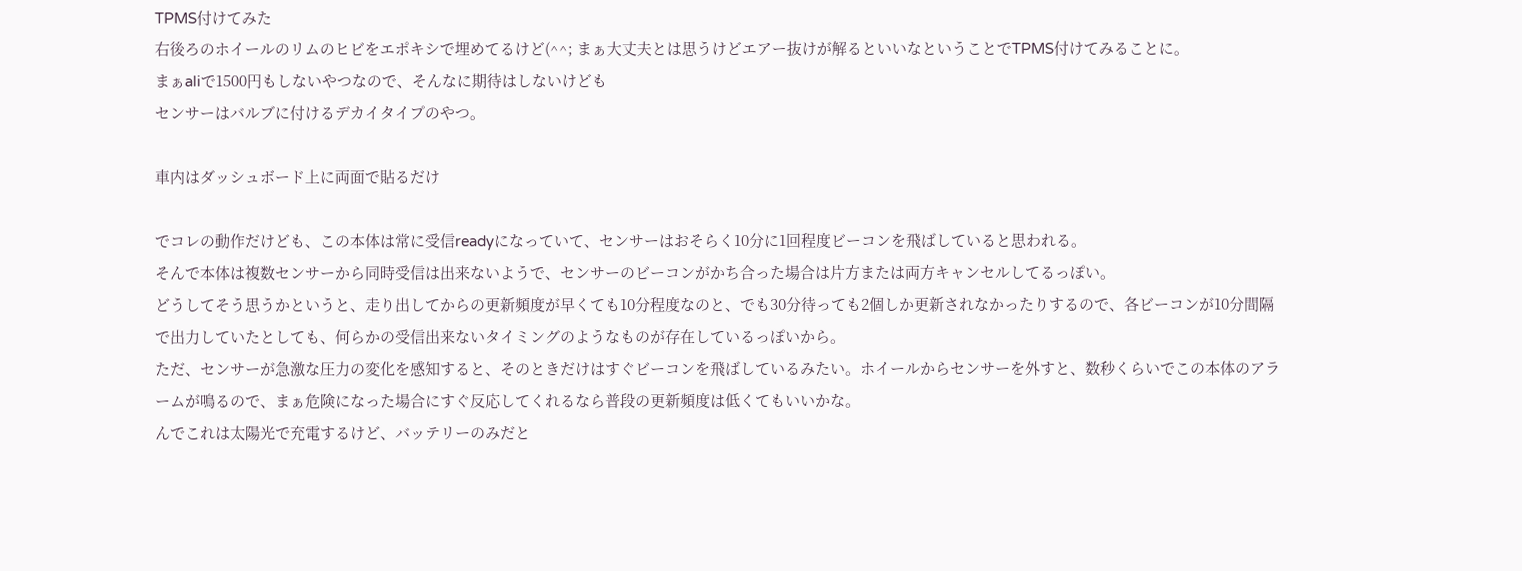TPMS付けてみた
右後ろのホイールのリムのヒビをエポキシで埋めてるけど(^^; まぁ大丈夫とは思うけどエアー抜けが解るといいなということでTPMS付けてみることに。
まぁaliで1500円もしないやつなので、そんなに期待はしないけども
センサーはバルブに付けるデカイタイプのやつ。

車内はダッシュボード上に両面で貼るだけ

でコレの動作だけども、この本体は常に受信readyになっていて、センサーはおそらく10分に1回程度ビーコンを飛ばしていると思われる。
そんで本体は複数センサーから同時受信は出来ないようで、センサーのビーコンがかち合った場合は片方または両方キャンセルしてるっぽい。
どうしてそう思うかというと、走り出してからの更新頻度が早くても10分程度なのと、でも30分待っても2個しか更新されなかったりするので、各ビーコンが10分間隔で出力していたとしても、何らかの受信出来ないタイミングのようなものが存在しているっぽいから。
ただ、センサーが急激な圧力の変化を感知すると、そのときだけはすぐビーコンを飛ばしているみたい。ホイールからセンサーを外すと、数秒くらいでこの本体のアラームが鳴るので、まぁ危険になった場合にすぐ反応してくれるなら普段の更新頻度は低くてもいいかな。
んでこれは太陽光で充電するけど、バッテリーのみだと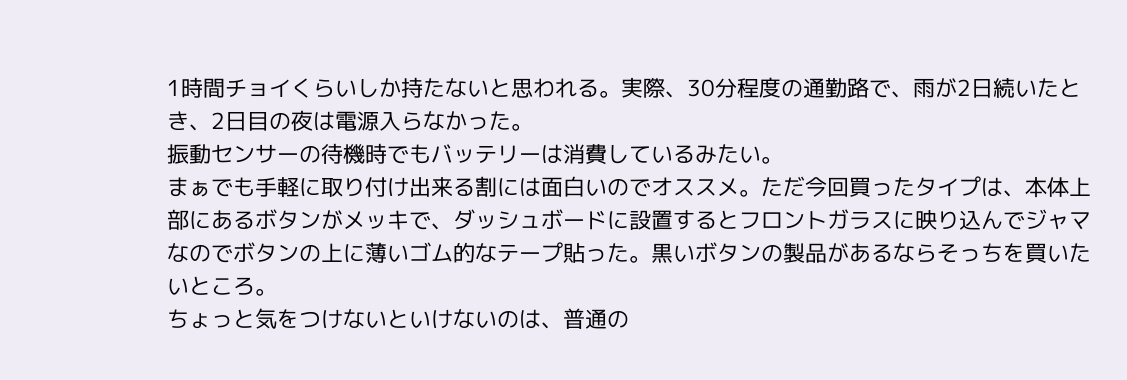1時間チョイくらいしか持たないと思われる。実際、30分程度の通勤路で、雨が2日続いたとき、2日目の夜は電源入らなかった。
振動センサーの待機時でもバッテリーは消費しているみたい。
まぁでも手軽に取り付け出来る割には面白いのでオススメ。ただ今回買ったタイプは、本体上部にあるボタンがメッキで、ダッシュボードに設置するとフロントガラスに映り込んでジャマなのでボタンの上に薄いゴム的なテープ貼った。黒いボタンの製品があるならそっちを買いたいところ。
ちょっと気をつけないといけないのは、普通の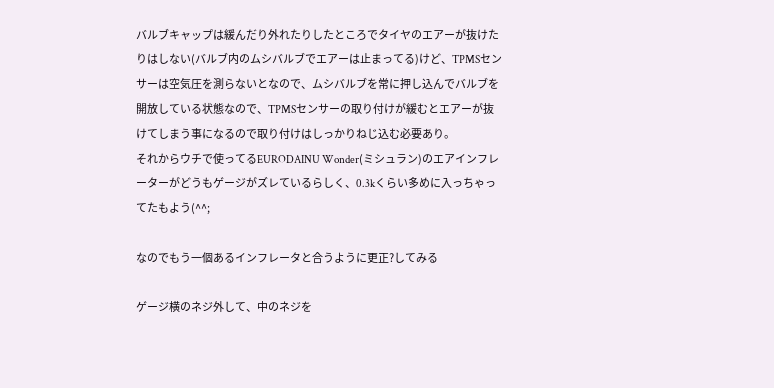バルブキャップは緩んだり外れたりしたところでタイヤのエアーが抜けたりはしない(バルブ内のムシバルブでエアーは止まってる)けど、TPMSセンサーは空気圧を測らないとなので、ムシバルブを常に押し込んでバルブを開放している状態なので、TPMSセンサーの取り付けが緩むとエアーが抜けてしまう事になるので取り付けはしっかりねじ込む必要あり。
それからウチで使ってるEURODAINU Wonder(ミシュラン)のエアインフレーターがどうもゲージがズレているらしく、0.3kくらい多めに入っちゃってたもよう(^^;

なのでもう一個あるインフレータと合うように更正?してみる

ゲージ横のネジ外して、中のネジを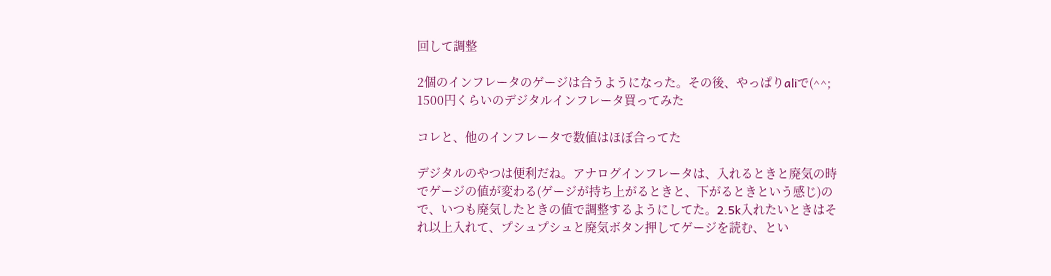回して調整

2個のインフレータのゲージは合うようになった。その後、やっぱりaliで(^^; 1500円くらいのデジタルインフレータ買ってみた

コレと、他のインフレータで数値はほぼ合ってた

デジタルのやつは便利だね。アナログインフレータは、入れるときと廃気の時でゲージの値が変わる(ゲージが持ち上がるときと、下がるときという感じ)ので、いつも廃気したときの値で調整するようにしてた。2.5k入れたいときはそれ以上入れて、プシュプシュと廃気ボタン押してゲージを読む、とい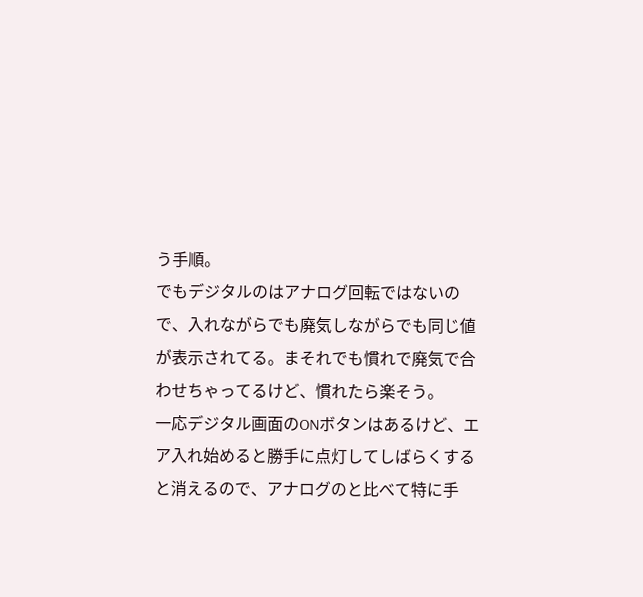う手順。
でもデジタルのはアナログ回転ではないので、入れながらでも廃気しながらでも同じ値が表示されてる。まそれでも慣れで廃気で合わせちゃってるけど、慣れたら楽そう。
一応デジタル画面のONボタンはあるけど、エア入れ始めると勝手に点灯してしばらくすると消えるので、アナログのと比べて特に手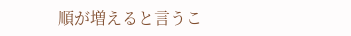順が増えると言うこ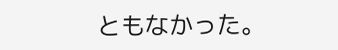ともなかった。